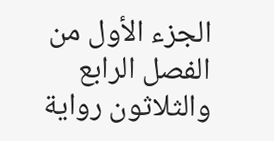الجزء الأول من الفصل الرابع والثلاثون رواية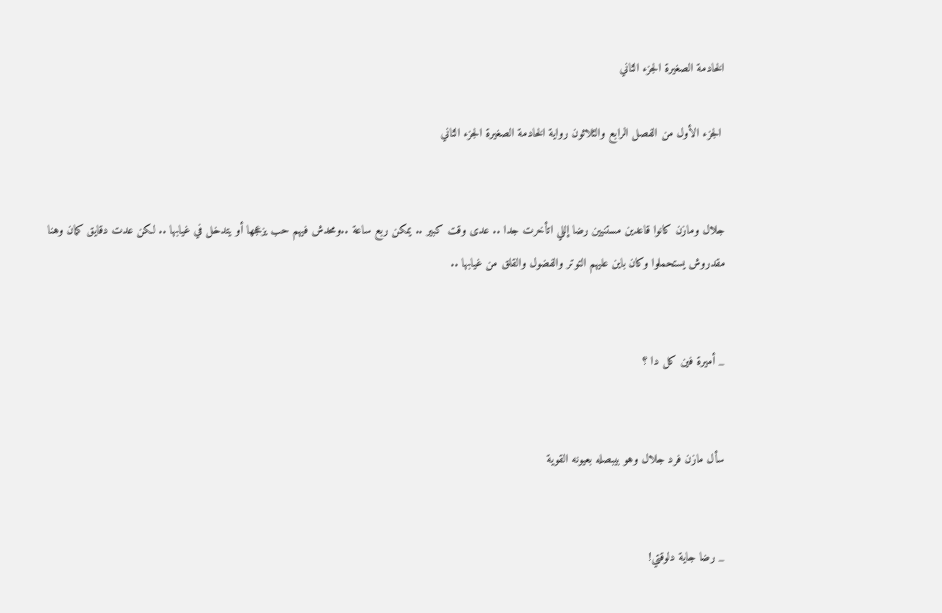الخادمة الصغيرة الجزء الثاني

 الجزء الأول من الفصل الرابع والثلاثون رواية الخادمة الصغيرة الجزء الثاني


جلال ومازن كانوا قاعدين مستنيين رضا إللي اتأخرت جدا .. عدى وقت كبير .. يمكن ربع ساعة ..ومحدش فيهم حب يزعجها أو يتدخل في غيابها .. لكن عدت دقايق كمان وهنا مقدروش يستحملوا وكان باين عليهم التوتر والفضول والقلق من غيابها ..


_ أميرة فين كل دا ؟


سأل مازن فرد جلال وهو بيبصله بعيونه القوية


_ رضا جاية دلوقتي!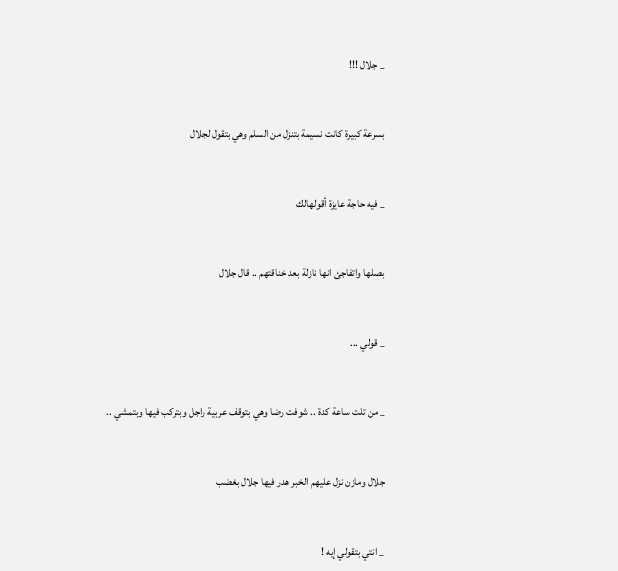_ جلال !!!


بسرعة كبيرة كانت نسيمة بتنزل من السلم وهي بتقول لجلال


_ فيه حاجة عايزة أقولهالك


بصلها واتفاجئ انها نازلة بعد خناقتهم .. قال جلال


_ قولي ...


_ من تلت ساعة كدة .. شوفت رضا وهي بتوقف عربية راجل وبتركب فيها وبتمشي ..


جلال ومازن نزل عليهم الخبر هدر فيها جلال بغضب


_ انتي بتقولي إيه !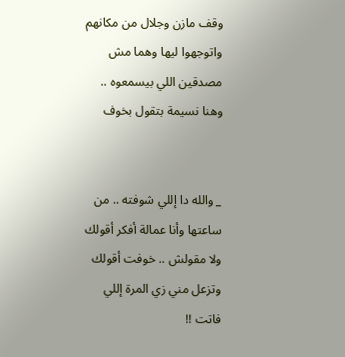وقف مازن وجلال من مكانهم واتوجهوا ليها وهما مش مصدقين اللي بيسمعوه .. وهنا نسيمة بتقول بخوف


_ والله دا إللي شوفته .. من ساعتها وأنا عمالة أفكر أقولك ولا مقولش .. خوفت أقولك وتزعل مني زي المرة إللي فاتت !!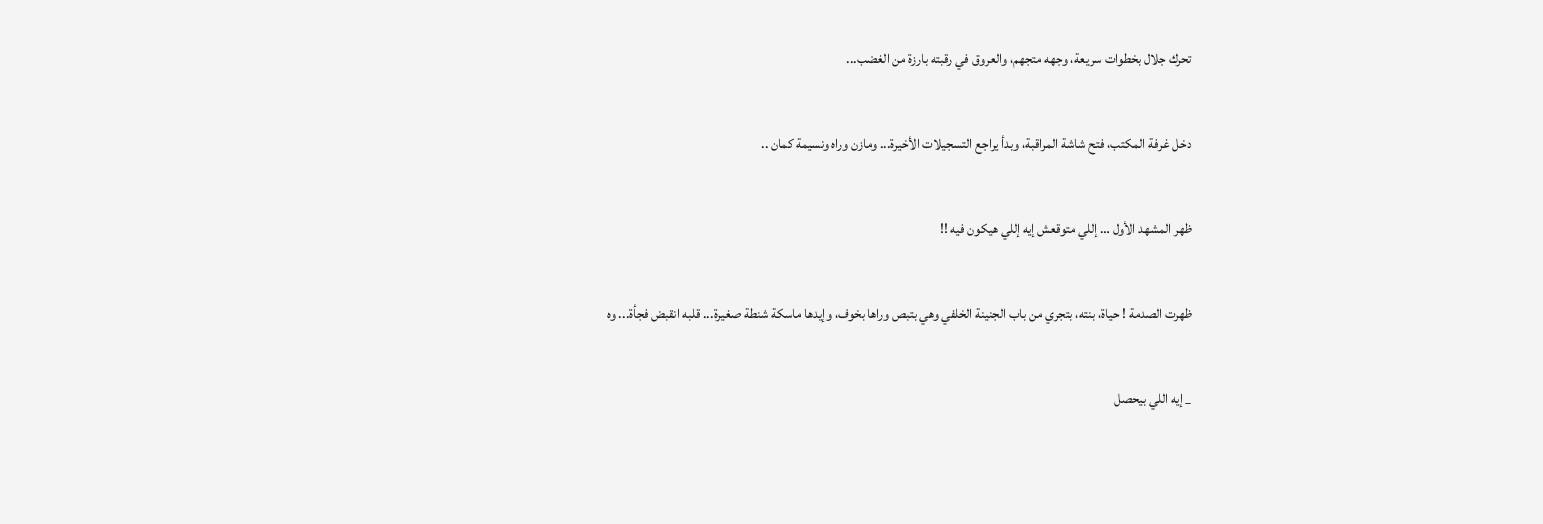تحرك جلال بخطوات سريعة، وجهه متجهم، والعروق في رقبته بارزة من الغضب...


دخل غرفة المكتب، فتح شاشة المراقبة، وبدأ يراجع التسجيلات الأخيرة... ومازن وراه ونسيمة كمان ..


ظهر المشهد الأول … إللي متوقعش إيه إللي هيكون فيه !!


ظهرت الصدمة ! حياة، بنته، بتجري من باب الجنينة الخلفي وهي بتبص وراها بخوف، وإيدها ماسكة شنطة صغيرة... قلبه انقبض فجأة... وه


_ إيه اللي بيحصل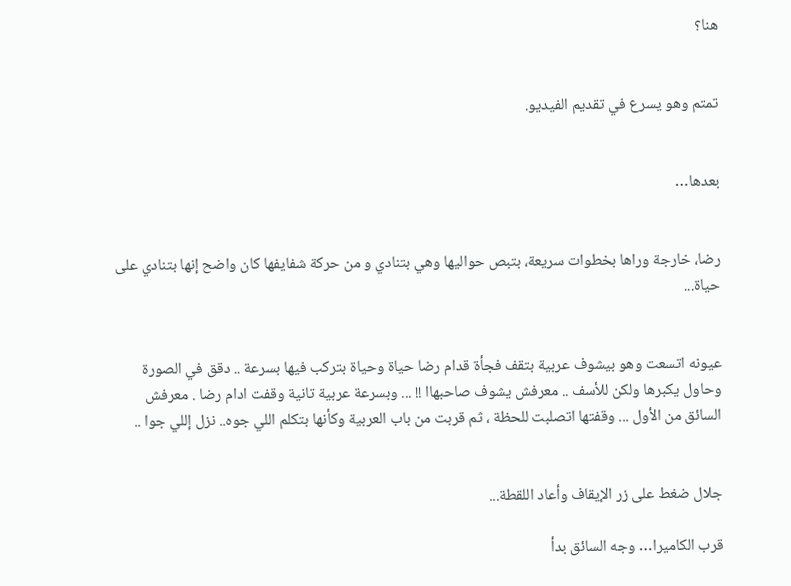هنا؟


تمتم وهو يسرع في تقديم الفيديو.


بعدها…


رضا، خارجة وراها بخطوات سريعة، بتبص حواليها وهي بتنادي و من حركة شفايفها كان واضح إنها بتنادي على حياة...


عيونه اتسعت وهو بيشوف عربية بتقف فجأة قدام رضا حياة وحياة بتركب فيها بسرعة .. دقق في الصورة وحاول يكبرها ولكن للأسف .. معرفش يشوف صاحبهاا !! ... وبسرعة عربية تانية وقفت ادام رضا . معرفش السائق من الأول ... وقفتها اتصلبت للحظة ، ثم قربت من باب العربية وكأنها بتكلم اللي جوه.. نزل إللي جوا ..


جلال ضغط على زر الإيقاف وأعاد اللقطة...

قرب الكاميرا… وجه السائق بدأ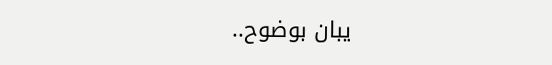يبان بوضوح..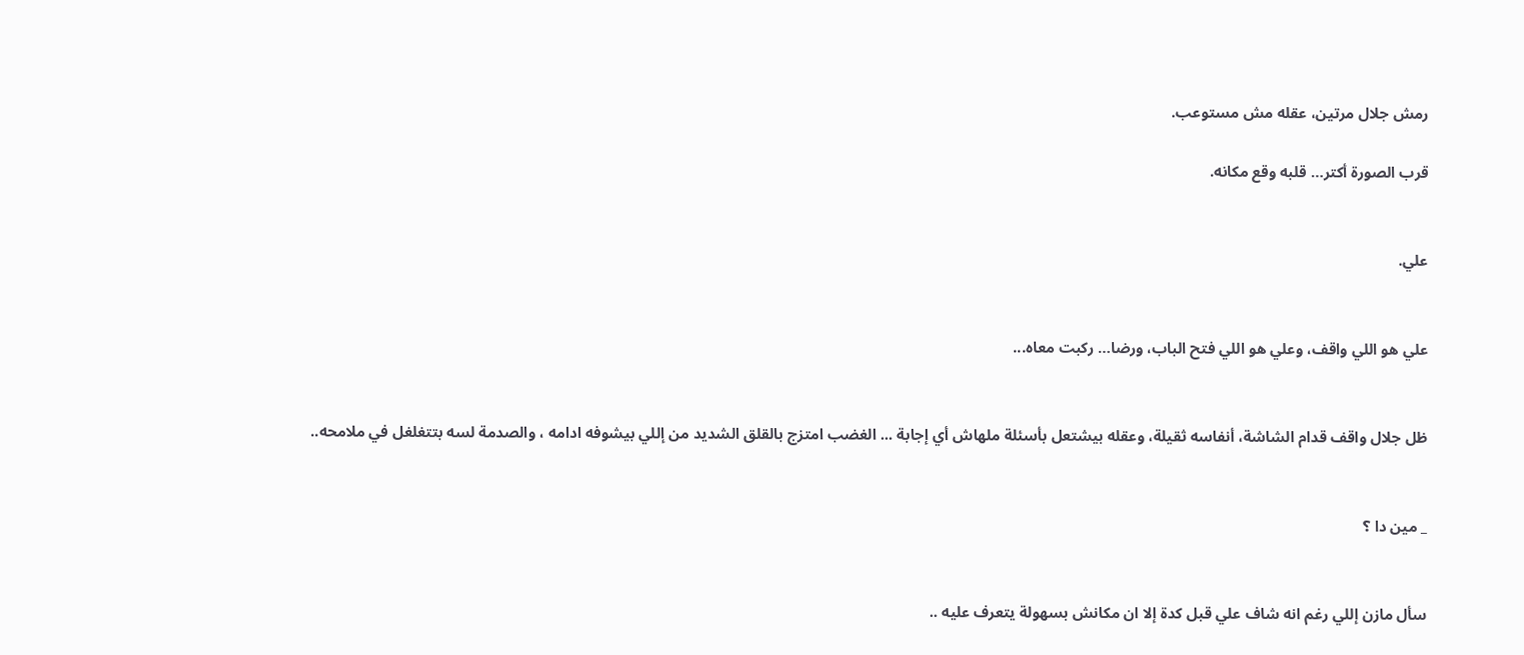رمش جلال مرتين، عقله مش مستوعب.

قرب الصورة أكتر… قلبه وقع مكانه.


علي.


علي هو اللي واقف، وعلي هو اللي فتح الباب، ورضا… ركبت معاه...


ظل جلال واقف قدام الشاشة، أنفاسه ثقيلة، وعقله بيشتعل بأسئلة ملهاش أي إجابة ... الغضب امتزج بالقلق الشديد من إللي بيشوفه ادامه ، والصدمة لسه بتتغلغل في ملامحه..


_ مين دا ؟


سأل مازن إللي رغم انه شاف علي قبل كدة إلا ان مكانش بسهولة يتعرف عليه ..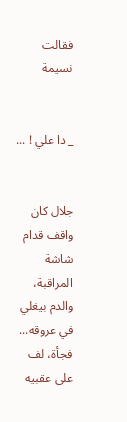فقالت نسيمة


_ دا علي ! ...


جلال كان واقف قدام شاشة المراقبة، والدم بيغلي في عروقه... فجأة، لف على عقبيه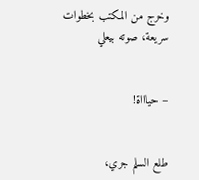وخرج من المكتب بخطوات سريعة، صوته بيعلي


– حياااة!


طلع السلم جري،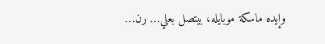وإيده ماسكة موبايله، بيتصل بعلي… رن…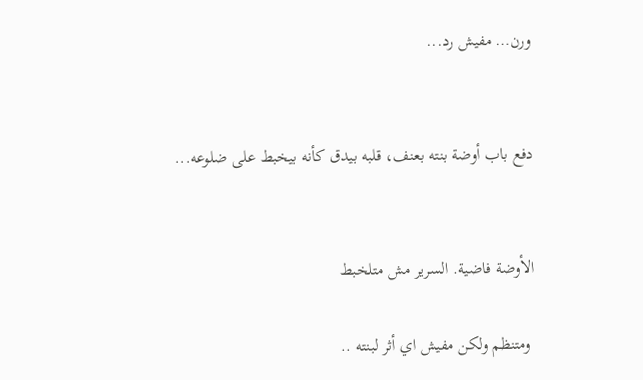ورن… مفيش رد...


دفع باب أوضة بنته بعنف، قلبه بيدق كأنه بيخبط على ضلوعه...


الأوضة فاضية. السرير مش متلخبط

 ومتنظم ولكن مفيش اي أثر لبنته ..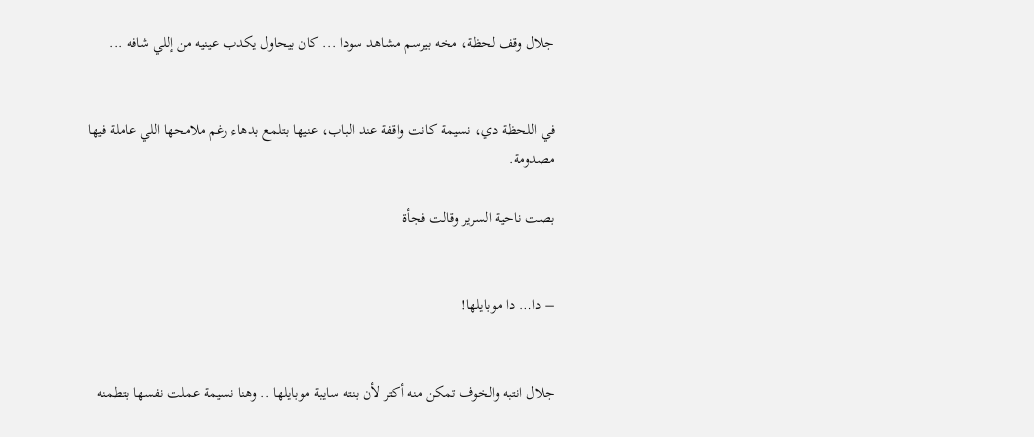جلال وقف لحظة، مخه بيرسم مشاهد سودا ... كان بيحاول يكدب عينيه من إللي شافه ...


في اللحظة دي، نسيمة كانت واقفة عند الباب، عنيها بتلمع بدهاء رغم ملامحها اللي عاملة فيها مصدومة.

بصت ناحية السرير وقالت فجأة


– دا… دا موبايلها!


جلال انتبه والخوف تمكن منه أكتر لأن بنته سايبة موبايلها .. وهنا نسيمة عملت نفسها بتطمنه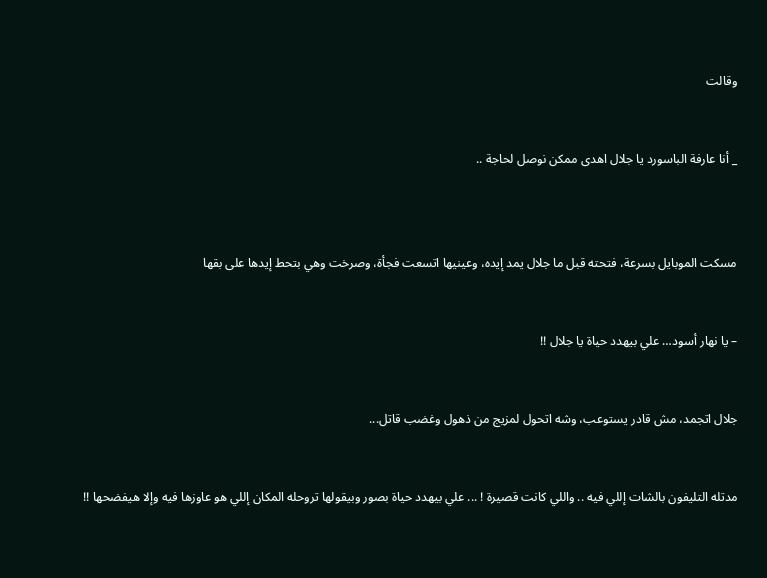وقالت


_ أنا عارفة الباسورد يا جلال اهدى ممكن نوصل لحاجة ..



مسكت الموبايل بسرعة، فتحته قبل ما جلال يمد إيده، وعينيها اتسعت فجأة، وصرخت وهي بتحط إيدها على بقها


– يا نهار أسود… علي بيهدد حياة يا جلال !!


جلال اتجمد، مش قادر يستوعب، وشه اتحول لمزيج من ذهول وغضب قاتل...


مدتله التليفون بالشات إللي فيه .. واللي كانت قصيرة ! ... علي بيهدد حياة بصور وبيقولها تروحله المكان إللي هو عاوزها فيه وإلا هيفضحها !!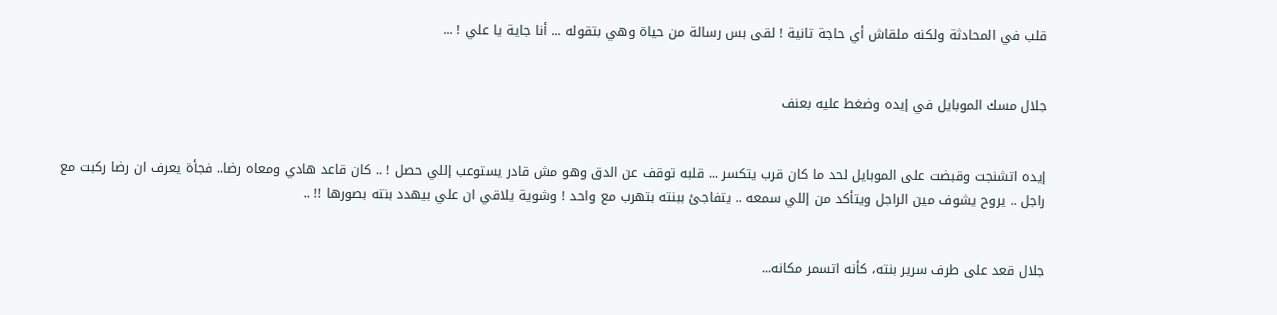قلب في المحادثة ولكنه ملقاش أي حاجة تانية ! لقى بس رسالة من حياة وهي بتقوله ... أنا جاية يا علي ! ...


جلال مسك الموبايل في إيده وضغط عليه بعنف


إيده اتشنجت وقبضت على الموبايل لحد ما كان قرب يتكسر ... قلبه توقف عن الدق وهو مش قادر يستوعب إللي حصل ! .. كان قاعد هادي ومعاه رضا.. فجأة يعرف ان رضا ركبت مع راجل .. يروح يشوف مين الراجل ويتأكد من إللي سمعه .. يتفاجئ ببنته بتهرب مع واحد ! وشوية يلاقي ان علي بيهدد بنته بصورها !! ..


جلال قعد على طرف سرير بنته، كأنه اتسمر مكانه...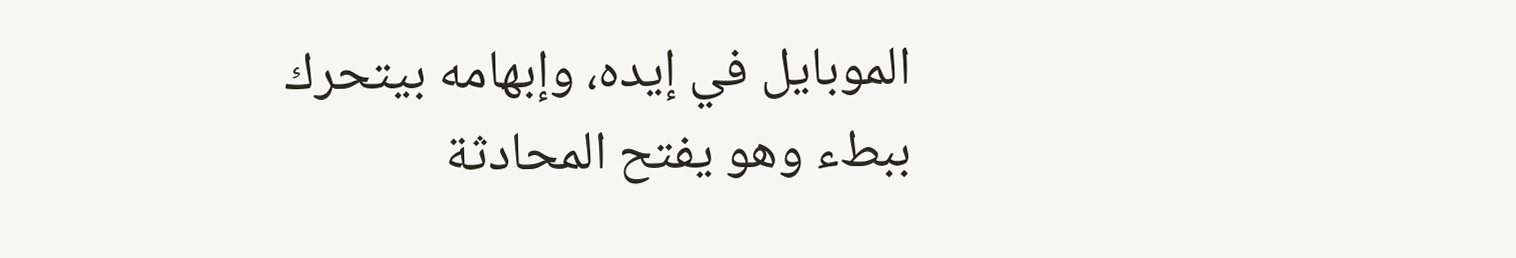الموبايل في إيده، وإبهامه بيتحرك ببطء وهو يفتح المحادثة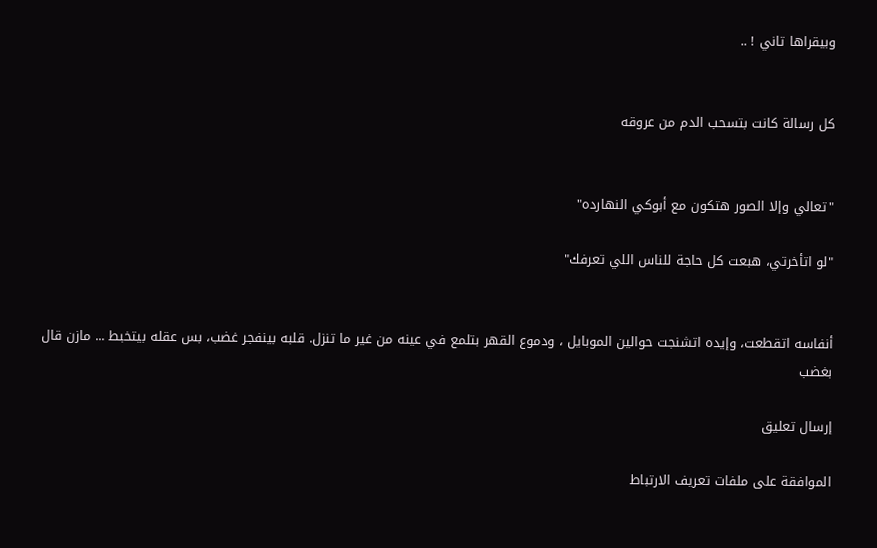وبيقراها تاني ! ..


كل رسالة كانت بتسحب الدم من عروقه


"تعالي وإلا الصور هتكون مع أبوكي النهارده"

"لو اتأخرتي، هبعت كل حاجة للناس اللي تعرفك"


أنفاسه اتقطعت، وإيده اتشنجت حوالين الموبايل ، ودموع القهر بتلمع في عينه من غير ما تنزل. قلبه بينفجر غضب، بس عقله بيتخبط ... مازن قال بغضب

إرسال تعليق

الموافقة على ملفات تعريف الارتباط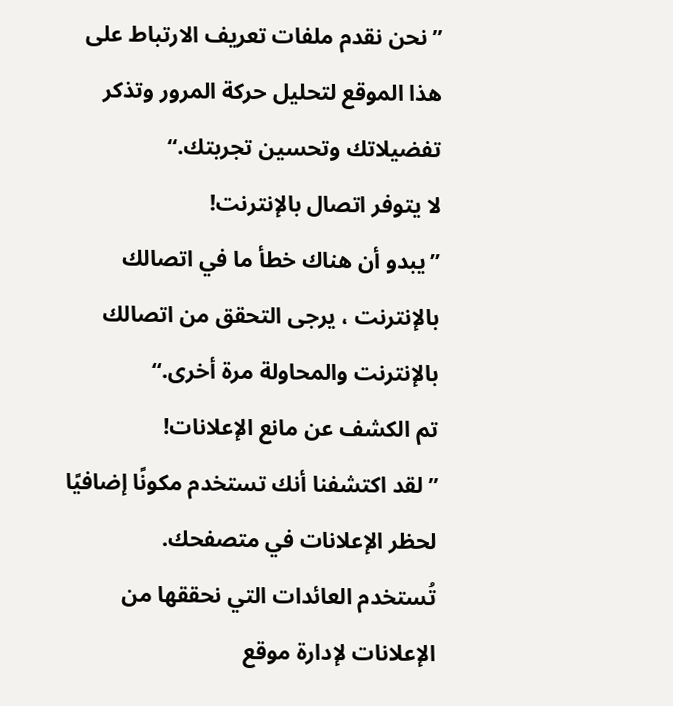”نحن نقدم ملفات تعريف الارتباط على هذا الموقع لتحليل حركة المرور وتذكر تفضيلاتك وتحسين تجربتك.“
لا يتوفر اتصال بالإنترنت!
”يبدو أن هناك خطأ ما في اتصالك بالإنترنت ، يرجى التحقق من اتصالك بالإنترنت والمحاولة مرة أخرى.“
تم الكشف عن مانع الإعلانات!
”لقد اكتشفنا أنك تستخدم مكونًا إضافيًا لحظر الإعلانات في متصفحك.
تُستخدم العائدات التي نحققها من الإعلانات لإدارة موقع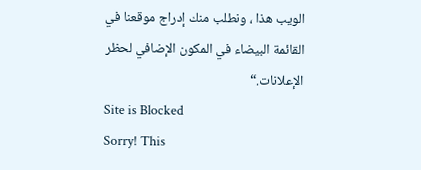الويب هذا ، ونطلب منك إدراج موقعنا في القائمة البيضاء في المكون الإضافي لحظر الإعلانات.“
Site is Blocked
Sorry! This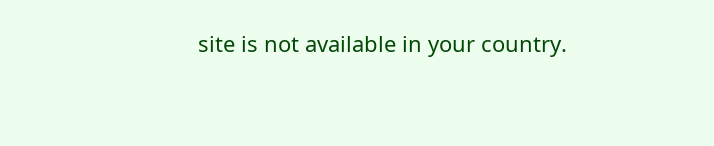site is not available in your country.